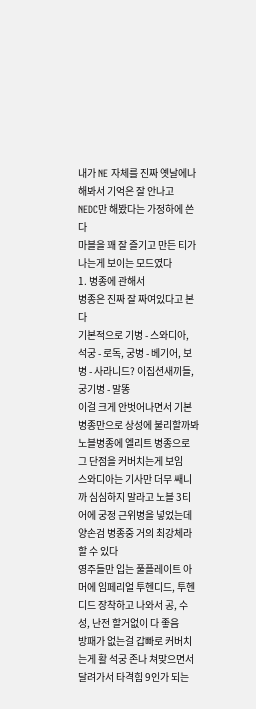내가 NE 자체를 진짜 옛날에나 해봐서 기억은 잘 안나고
NEDC만 해봤다는 가정하에 쓴다
마블을 꽤 잘 즐기고 만든 티가 나는게 보이는 모드였다
1. 병종에 관해서
병종은 진짜 잘 짜여있다고 본다
기본적으로 기병 - 스와디아, 석궁 - 로독, 궁병 - 베기어, 보병 - 사라니드? 이집션새끼들, 궁기병 - 말똥
이걸 크게 안벗어나면서 기본 병종만으로 상성에 불리할까봐 노블병종에 엘리트 병종으로 그 단점을 커버치는게 보임
스와디아는 기사만 더무 쌔니까 심심하지 말라고 노블 3티어에 궁정 근위병을 넣었는데 양손검 병종중 거의 최강체라 할 수 있다
영주들만 입는 풀플레이트 아머에 임페리얼 투헨디드, 투헨디드 장착하고 나와서 공, 수성, 난전 할거없이 다 좋음
방패가 없는걸 갑빠로 커버치는게 활 석궁 존나 쳐맞으면서 달려가서 타격힘 9인가 되는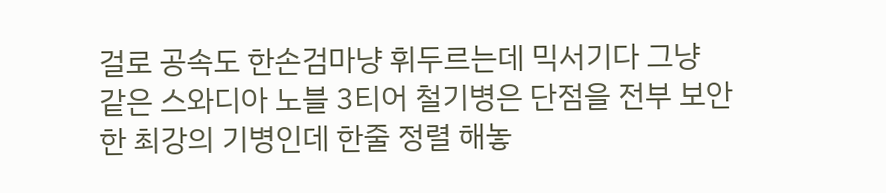걸로 공속도 한손검마냥 휘두르는데 믹서기다 그냥
같은 스와디아 노블 3티어 철기병은 단점을 전부 보안한 최강의 기병인데 한줄 정렬 해놓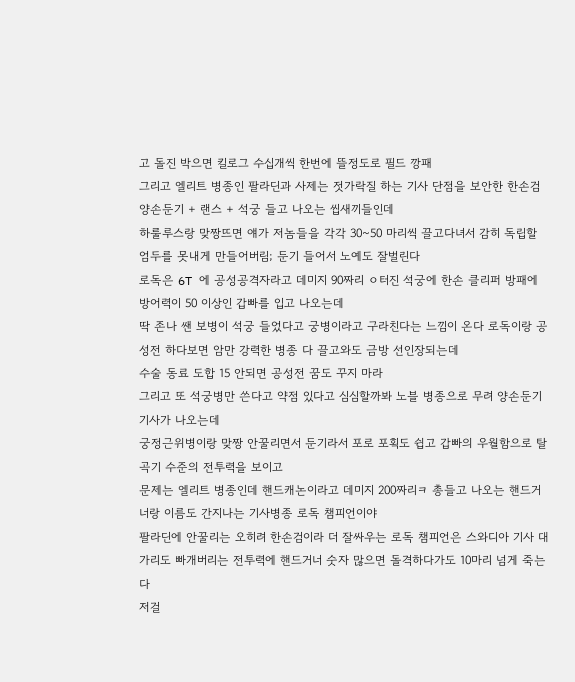고 돌진 박으면 킬로그 수십개씩 한번에 뜰정도로 필드 깡패
그리고 엘리트 병종인 팔라딘과 사제는 젓가락질 하는 기사 단점을 보안한 한손검 양손둔기 + 랜스 + 석궁 들고 나오는 씹새끼들인데
하룰루스랑 맞짱뜨면 얘가 저놈들을 각각 30~50 마리씩 끌고다녀서 감히 독립할 엄두를 못내게 만들어버림; 둔기 들어서 노예도 잘벌린다
로독은 6T 에 공성공격자라고 데미지 90짜리 ㅇ터진 석궁에 한손 클리퍼 방패에 방어력이 50 이상인 갑빠를 입고 나오는데
딱 존나 쌘 보병이 석궁 들었다고 궁병이라고 구라친다는 느낌이 온다 로독이랑 공성전 하다보면 암만 강력한 병종 다 끌고와도 금방 선인장되는데
수술 동료 도합 15 안되면 공성전 꿈도 꾸지 마라
그리고 또 석궁병만 쓴다고 약점 있다고 심심할까봐 노블 병종으로 무려 양손둔기 기사가 나오는데
궁정근위병이랑 맞짱 안꿀리면서 둔기라서 포로 포획도 쉽고 갑빠의 우월함으로 탈곡기 수준의 전투력을 보이고
문제는 엘리트 병종인데 핸드캐논이라고 데미지 200짜리ㅋ 총들고 나오는 핸드거너랑 이름도 간지나는 기사병종 로독 챔피언이야
팔라딘에 안꿀리는 오히려 한손검이라 더 잘싸우는 로독 챔피언은 스와디아 기사 대가리도 빠개버리는 전투력에 핸드거너 숫자 많으면 돌격하다가도 10마리 넘게 죽는다
저걸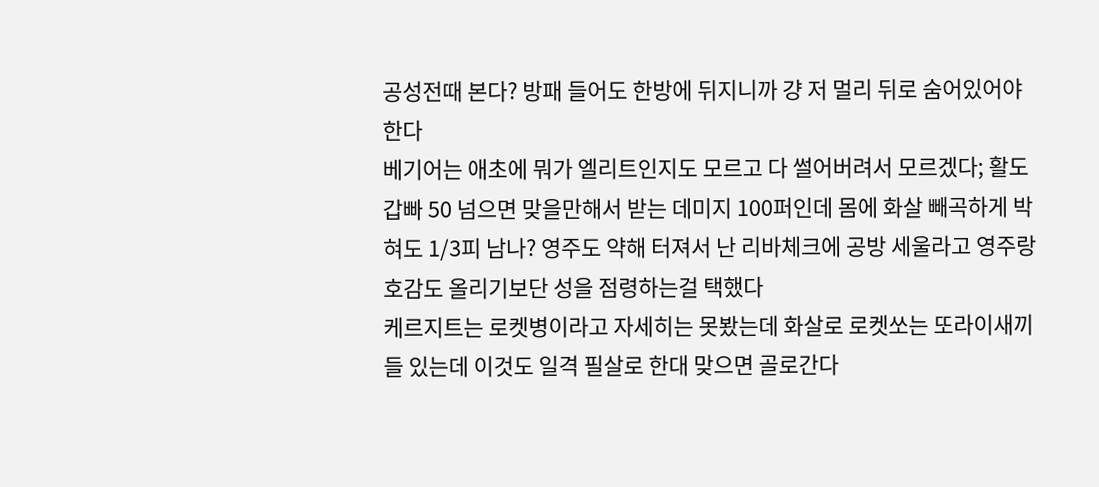공성전때 본다? 방패 들어도 한방에 뒤지니까 걍 저 멀리 뒤로 숨어있어야 한다
베기어는 애초에 뭐가 엘리트인지도 모르고 다 썰어버려서 모르겠다; 활도 갑빠 50 넘으면 맞을만해서 받는 데미지 100퍼인데 몸에 화살 빼곡하게 박혀도 1/3피 남나? 영주도 약해 터져서 난 리바체크에 공방 세울라고 영주랑 호감도 올리기보단 성을 점령하는걸 택했다
케르지트는 로켓병이라고 자세히는 못봤는데 화살로 로켓쏘는 또라이새끼들 있는데 이것도 일격 필살로 한대 맞으면 골로간다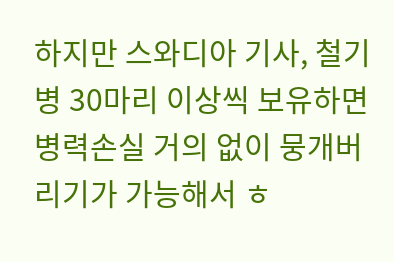하지만 스와디아 기사, 철기병 30마리 이상씩 보유하면 병력손실 거의 없이 뭉개버리기가 가능해서 ㅎ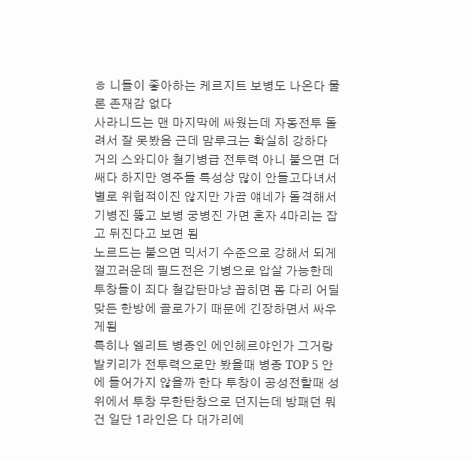ㅎ 니들이 좋아하는 케르지트 보병도 나온다 물론 존재감 없다
사라니드는 맨 마지막에 싸웠는데 자동전투 돌려서 잘 못봤음 근데 맘루크는 확실히 강하다 거의 스와디아 철기병급 전투력 아니 붙으면 더 쌔다 하지만 영주들 특성상 많이 안들고다녀서 별로 위헙적이진 않지만 가끔 얘네가 돌격해서 기병진 뚫고 보병 궁병진 가면 혼자 4마리는 잡고 뒤진다고 보면 됨
노르드는 붙으면 믹서기 수준으로 강해서 되게 껄끄러운데 필드전은 기병으로 압살 가능한데 투창들이 죄다 철갑탄마냥 꼽히면 몸 다리 어딜 맞든 한방에 골로가기 때문에 긴장하면서 싸우게됨
특히나 엘리트 병종인 에인헤르야인가 그거랑 발키리가 전투력으로만 봤을때 병종 TOP 5 안에 들어가지 않을까 한다 투창이 공성전할때 성위에서 투창 무한탄창으로 던지는데 방패던 뭐건 일단 1라인은 다 대가리에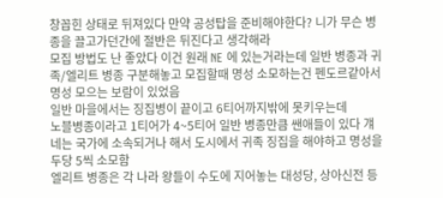창꼽힌 상태로 뒤져있다 만약 공성탑을 준비해야한다? 니가 무슨 병종을 끌고가던간에 절반은 뒤진다고 생각해라
모집 방법도 난 좋았다 이건 원래 NE 에 있는거라는데 일반 병종과 귀족/엘리트 병종 구분해놓고 모집할때 명성 소모하는건 펜도르같아서 명성 모으는 보람이 있었음
일반 마을에서는 징집병이 끝이고 6티어까지밖에 못키우는데
노블병종이라고 1티어가 4~5티어 일반 병종만큼 쌘애들이 있다 걔네는 국가에 소속되거나 해서 도시에서 귀족 징집을 해야하고 명성을 두당 5씩 소모함
엘리트 병종은 각 나라 왕들이 수도에 지어놓는 대성당, 상아신전 등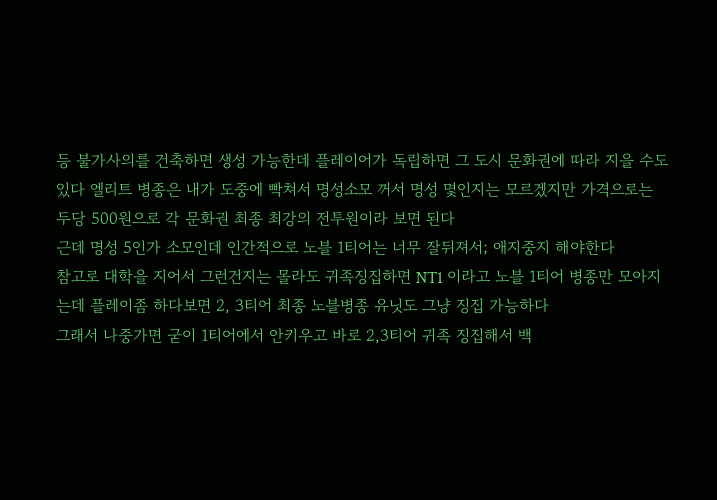등 불가사의를 건축하면 생성 가능한데 플레이어가 독립하면 그 도시 문화권에 따라 지을 수도 있다 엘리트 병종은 내가 도중에 빡쳐서 명성소모 꺼서 명성 몇인지는 모르겠지만 가격으로는 두당 500원으로 각 문화권 최종 최강의 전투원이라 보면 된다
근데 명성 5인가 소모인데 인간적으로 노블 1티어는 너무 잘뒤져서; 애지중지 해야한다
참고로 대학을 지어서 그런건지는 몰라도 귀족징집하면 NT1 이라고 노블 1티어 병종만 모아지는데 플레이좀 하다보면 2, 3티어 최종 노블병종 유닛도 그냥 징집 가능하다
그래서 나중가면 굳이 1티어에서 안키우고 바로 2,3티어 귀족 징집해서 백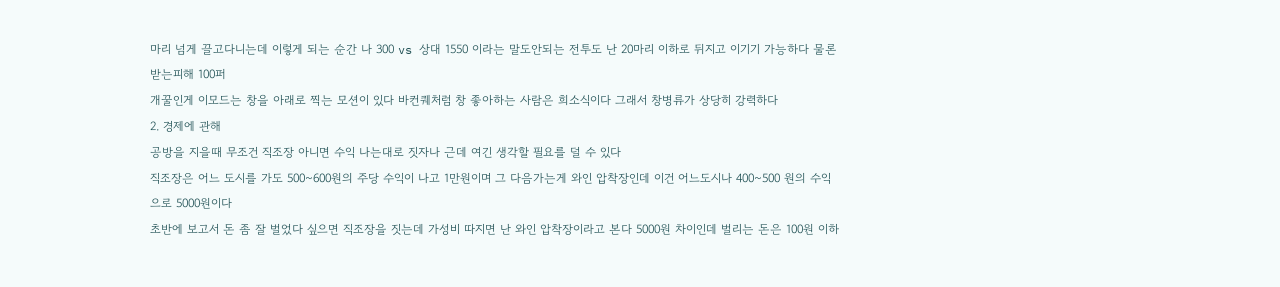마리 넘게 끌고다니는데 이렇게 되는 순간 나 300 vs 상대 1550 이라는 말도안되는 전투도 난 20마리 이하로 뒤지고 이기기 가능하다 물론 받는피해 100퍼
개꿀인게 이모드는 창을 아래로 찍는 모션이 있다 바컨퀘처럼 창 좋아하는 사람은 희소식이다 그래서 창병류가 상당히 강력하다
2. 경제에 관해
공방을 지을때 무조건 직조장 아니면 수익 나는대로 짓자나 근데 여긴 생각할 필요를 덜 수 있다
직조장은 어느 도시를 가도 500~600원의 주당 수익이 나고 1만원이며 그 다음가는게 와인 압착장인데 이건 어느도시나 400~500 원의 수익으로 5000원이다
초반에 보고서 돈 좀 잘 벌었다 싶으면 직조장을 짓는데 가성비 따지면 난 와인 압착장이라고 본다 5000원 차이인데 벌리는 돈은 100원 이하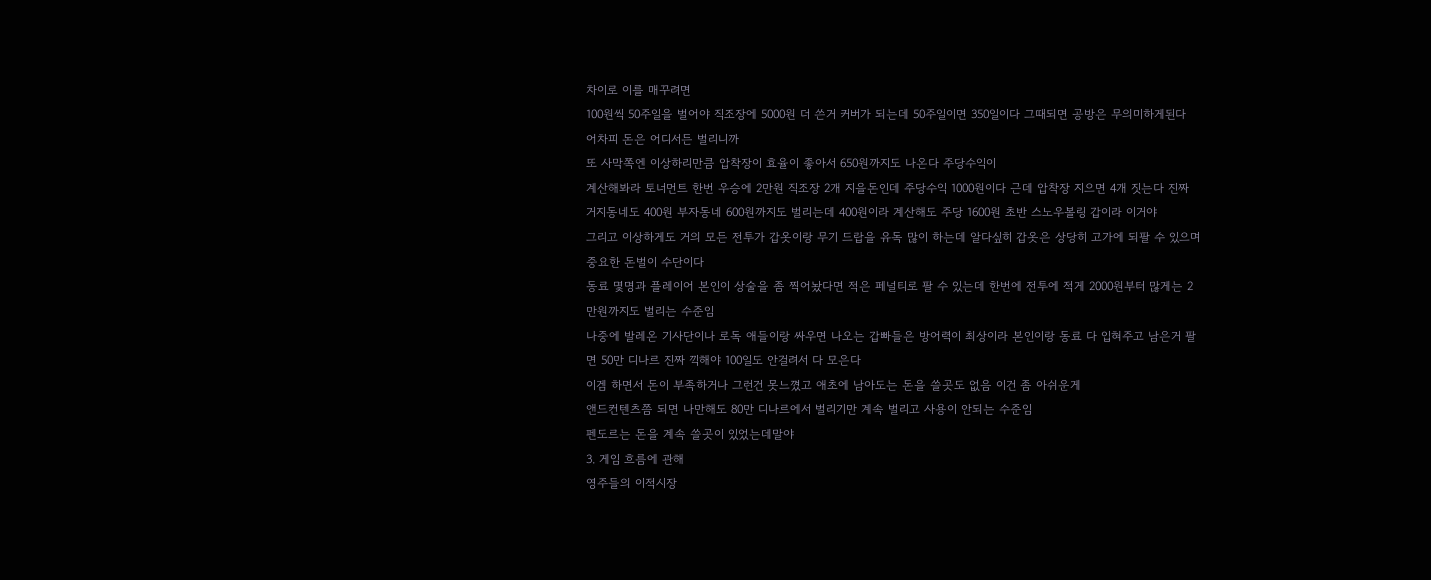차이로 이를 매꾸려면
100원씩 50주일을 벌어야 직조장에 5000원 더 쓴거 커버가 되는데 50주일이면 350일이다 그때되면 공방은 무의미하게된다 어차피 돈은 어디서든 벌리니까
또 사막쪽엔 이상하리만큼 압착장이 효율이 좋아서 650원까지도 나온다 주당수익이
계산해봐라 토너먼트 한번 우승에 2만원 직조장 2개 지을돈인데 주당수익 1000원이다 근데 압착장 지으면 4개 짓는다 진짜 거지동네도 400원 부자동네 600원까지도 벌리는데 400원이라 계산해도 주당 1600원 초반 스노우볼링 갑이라 이거야
그리고 이상하게도 거의 모든 전투가 갑옷이랑 무기 드랍을 유독 많이 하는데 알다싶히 갑옷은 상당히 고가에 되팔 수 있으며 중요한 돈벌이 수단이다
동료 몇명과 플레이어 본인이 상술을 좀 찍어놨다면 적은 페널티로 팔 수 있는데 한번에 전투에 적게 2000원부터 많게는 2만원까지도 벌리는 수준임
나중에 발레온 기사단이나 로독 애들이랑 싸우면 나오는 갑빠들은 방어력이 최상이라 본인이랑 동료 다 입혀주고 남은거 팔면 50만 디나르 진짜 끽해야 100일도 안걸려서 다 모은다
이겜 하면서 돈이 부족하거나 그런건 못느꼈고 애초에 남아도는 돈을 쓸곳도 없음 이건 좀 아쉬운게
앤드컨텐츠쯤 되면 나만해도 80만 디나르에서 벌리기만 계속 벌리고 사용이 안되는 수준임
펜도르는 돈을 계속 쓸곳이 있었는데말야
3. 게임 흐름에 관해
영주들의 이적시장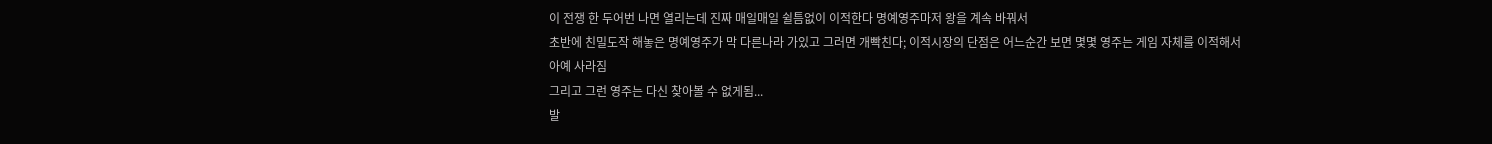이 전쟁 한 두어번 나면 열리는데 진짜 매일매일 쉴틈없이 이적한다 명예영주마저 왕을 계속 바꿔서
초반에 친밀도작 해놓은 명예영주가 막 다른나라 가있고 그러면 개빡친다; 이적시장의 단점은 어느순간 보면 몇몇 영주는 게임 자체를 이적해서 아예 사라짐
그리고 그런 영주는 다신 찾아볼 수 없게됨...
발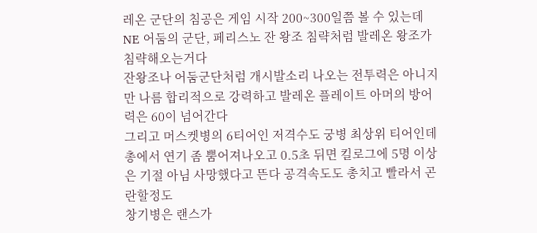레온 군단의 침공은 게임 시작 200~300일쯤 볼 수 있는데
NE 어둠의 군단, 페리스노 잔 왕조 침략처럼 발레온 왕조가 침략해오는거다
잔왕조나 어둠군단처럼 개시발소리 나오는 전투력은 아니지만 나름 합리적으로 강력하고 발레온 플레이트 아머의 방어력은 60이 넘어간다
그리고 머스켓병의 6티어인 저격수도 궁병 최상위 티어인데 총에서 연기 좀 뿜어져나오고 0.5초 뒤면 킬로그에 5명 이상은 기절 아님 사망했다고 뜬다 공격속도도 총치고 빨라서 곤란할정도
창기병은 랜스가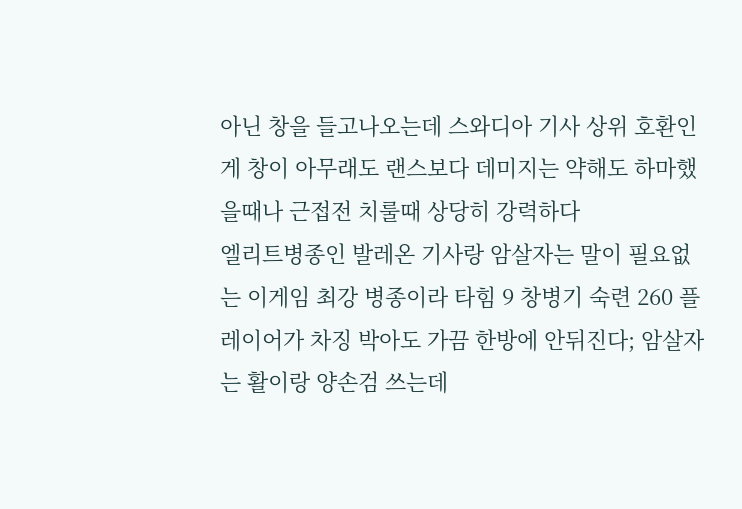아닌 창을 들고나오는데 스와디아 기사 상위 호환인게 창이 아무래도 랜스보다 데미지는 약해도 하마했을때나 근접전 치룰때 상당히 강력하다
엘리트병종인 발레온 기사랑 암살자는 말이 필요없는 이게임 최강 병종이라 타힘 9 창병기 숙련 260 플레이어가 차징 박아도 가끔 한방에 안뒤진다; 암살자는 활이랑 양손검 쓰는데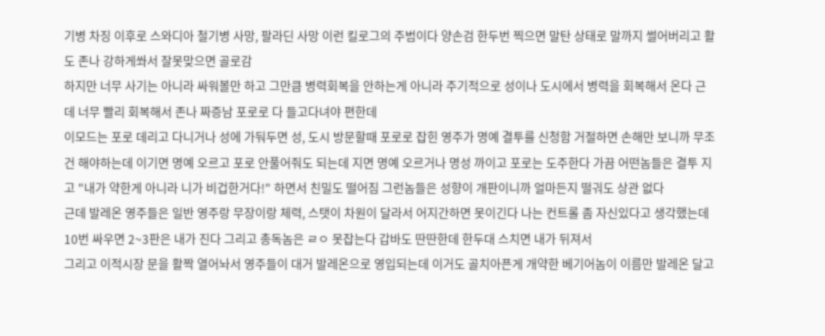기병 차징 이후로 스와디아 철기병 사망, 팔라딘 사망 이런 킬로그의 주범이다 양손검 한두번 찍으면 말탄 상태로 말까지 썰어버리고 활도 존나 강하게쏴서 잘못맞으면 골로감
하지만 너무 사기는 아니라 싸워볼만 하고 그만큼 병력회복을 안하는게 아니라 주기적으로 성이나 도시에서 병력을 회복해서 온다 근데 너무 빨리 회복해서 존나 짜증남 포로로 다 들고다녀야 편한데
이모드는 포로 데리고 다니거나 성에 가둬두면 성, 도시 방문할때 포로로 잡힌 영주가 명예 결투를 신청함 거절하면 손해만 보니까 무조건 해야하는데 이기면 명예 오르고 포로 안풀어줘도 되는데 지면 명예 오르거나 명성 까이고 포로는 도주한다 가끔 어떤놈들은 결투 지고 "내가 약한게 아니라 니가 비겁한거다!" 하면서 친밀도 떨어짐 그런놈들은 성향이 개판이니까 얼마든지 떨궈도 상관 없다
근데 발레온 영주들은 일반 영주랑 무장이랑 체력, 스탯이 차원이 달라서 어지간하면 못이긴다 나는 컨트롤 좀 자신있다고 생각했는데 10번 싸우면 2~3판은 내가 진다 그리고 총독놈은 ㄹㅇ 못잡는다 갑바도 딴딴한데 한두대 스치면 내가 뒤져서
그리고 이적시장 문을 활짝 열어놔서 영주들이 대거 발레온으로 영입되는데 이거도 골치아픈게 개약한 베기어놈이 이름만 발레온 달고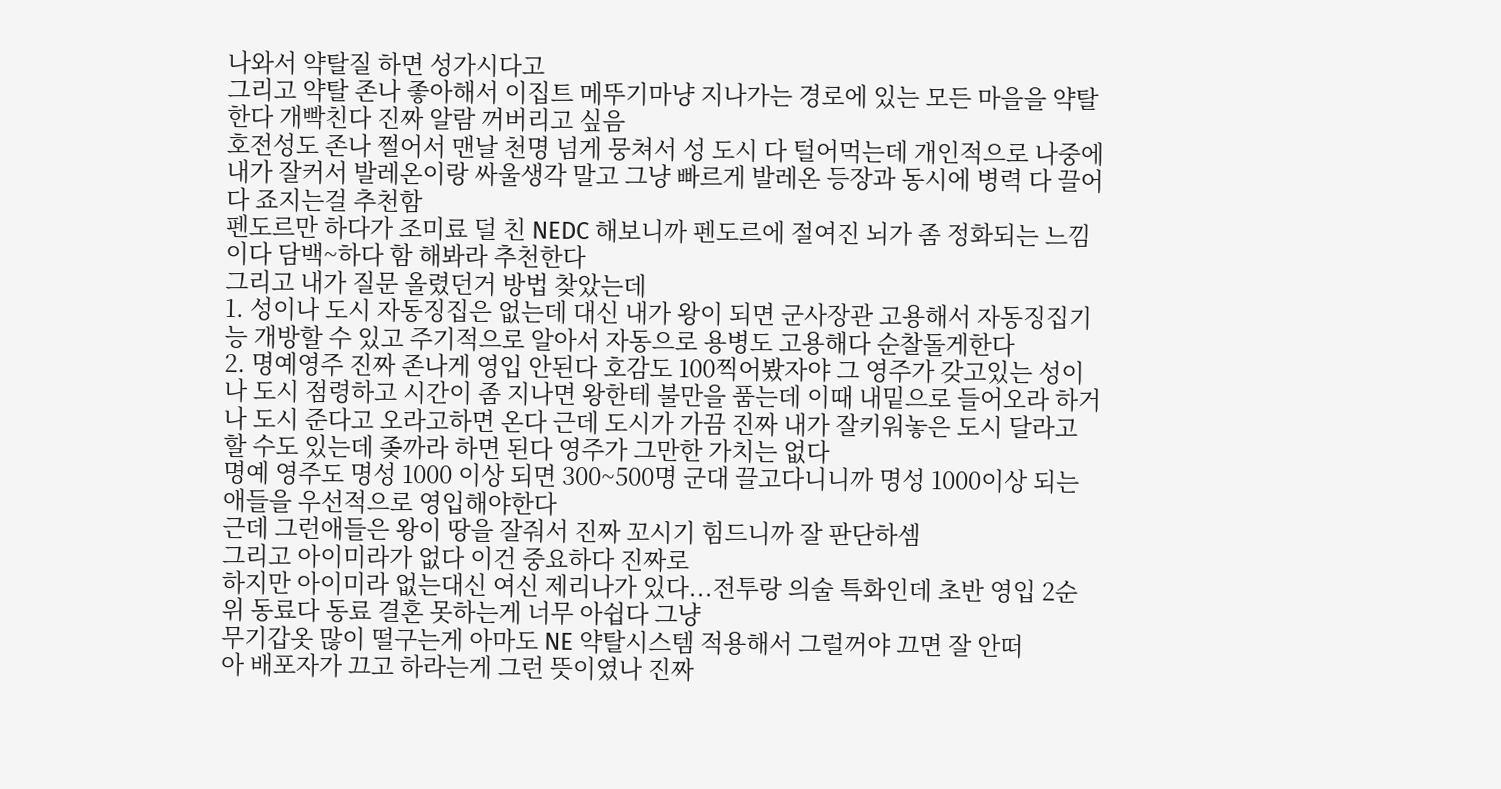나와서 약탈질 하면 성가시다고
그리고 약탈 존나 좋아해서 이집트 메뚜기마냥 지나가는 경로에 있는 모든 마을을 약탈한다 개빡친다 진짜 알람 꺼버리고 싶음
호전성도 존나 쩔어서 맨날 천명 넘게 뭉쳐서 성 도시 다 털어먹는데 개인적으로 나중에 내가 잘커서 발레온이랑 싸울생각 말고 그냥 빠르게 발레온 등장과 동시에 병력 다 끌어다 죠지는걸 추천함
펜도르만 하다가 조미료 덜 친 NEDC 해보니까 펜도르에 절여진 뇌가 좀 정화되는 느낌이다 담백~하다 함 해봐라 추천한다
그리고 내가 질문 올렸던거 방법 찾았는데
1. 성이나 도시 자동징집은 없는데 대신 내가 왕이 되면 군사장관 고용해서 자동징집기능 개방할 수 있고 주기적으로 알아서 자동으로 용병도 고용해다 순찰돌게한다
2. 명예영주 진짜 존나게 영입 안된다 호감도 100찍어봤자야 그 영주가 갖고있는 성이나 도시 점령하고 시간이 좀 지나면 왕한테 불만을 품는데 이때 내밑으로 들어오라 하거나 도시 준다고 오라고하면 온다 근데 도시가 가끔 진짜 내가 잘키워놓은 도시 달라고 할 수도 있는데 좆까라 하면 된다 영주가 그만한 가치는 없다
명예 영주도 명성 1000 이상 되면 300~500명 군대 끌고다니니까 명성 1000이상 되는 애들을 우선적으로 영입해야한다
근데 그런애들은 왕이 땅을 잘줘서 진짜 꼬시기 힘드니까 잘 판단하셈
그리고 아이미라가 없다 이건 중요하다 진짜로
하지만 아이미라 없는대신 여신 제리나가 있다...전투랑 의술 특화인데 초반 영입 2순위 동료다 동료 결혼 못하는게 너무 아쉽다 그냥
무기갑옷 많이 떨구는게 아마도 NE 약탈시스템 적용해서 그럴꺼야 끄면 잘 안떠
아 배포자가 끄고 하라는게 그런 뜻이였나 진짜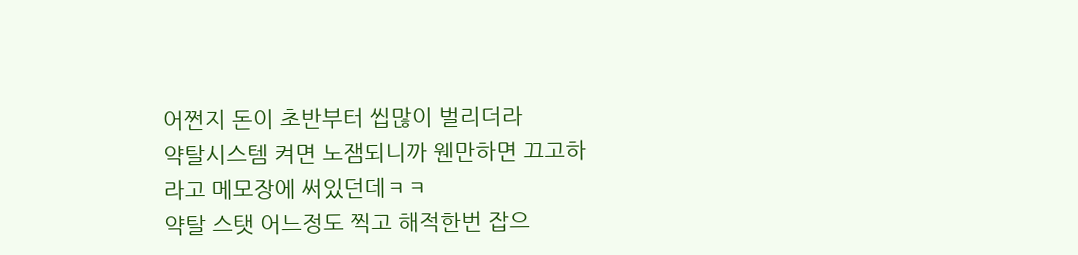어쩐지 돈이 초반부터 씹많이 벌리더라
약탈시스템 켜면 노잼되니까 웬만하면 끄고하라고 메모장에 써있던데ㅋㅋ
약탈 스탯 어느정도 찍고 해적한번 잡으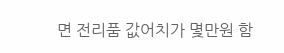면 전리품 값어치가 몇만원 함